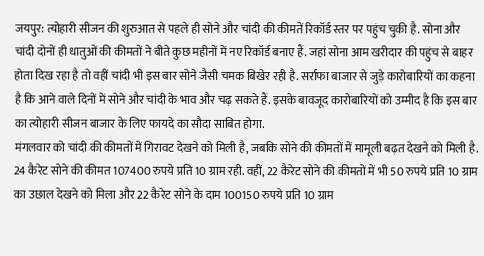जयपुर: त्योहारी सीजन की शुरुआत से पहले ही सोने और चांदी की कीमतें रिकॉर्ड स्तर पर पहुंच चुकी है. सोना और चांदी दोनों ही धातुओं की कीमतों ने बीते कुछ महीनों में नए रिकॉर्ड बनाए हैं. जहां सोना आम खरीदार की पहुंच से बाहर होता दिख रहा है तो वहीं चांदी भी इस बार सोने जैसी चमक बिखेर रही है. सर्राफा बाजार से जुड़े कारोबारियों का कहना है कि आने वाले दिनों में सोने और चांदी के भाव और चढ़ सकते हैं. इसके बावजूद कारोबारियों को उम्मीद है कि इस बार का त्योहारी सीजन बाजार के लिए फायदे का सौदा साबित होगा.
मंगलवार को चांदी की कीमतों में गिरावट देखने को मिली है, जबकि सोने की कीमतों में मामूली बढ़त देखने को मिली है. 24 कैरेट सोने की कीमत 107400 रुपये प्रति 10 ग्राम रही. वहीं, 22 कैरेट सोने की कीमतों में भी 50 रुपये प्रति 10 ग्राम का उछाल देखने को मिला और 22 कैरेट सोने के दाम 100150 रुपये प्रति 10 ग्राम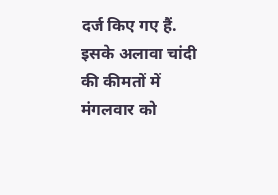दर्ज किए गए हैं. इसके अलावा चांदी की कीमतों में मंगलवार को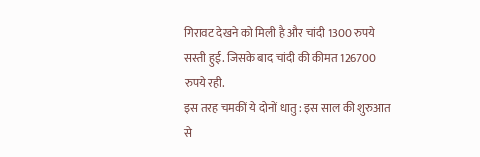गिरावट देखने को मिली है और चांदी 1300 रुपये सस्ती हुई. जिसके बाद चांदी की कीमत 126700 रुपये रही.
इस तरह चमकीं ये दोनों धातु : इस साल की शुरुआत से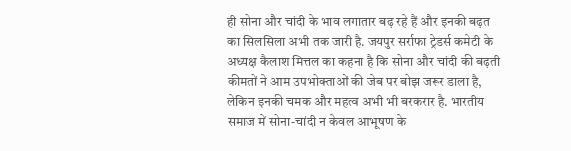ही सोना और चांदी के भाव लगातार बढ़ रहे हैं और इनकी बढ़त का सिलसिला अभी तक जारी है. जयपुर सर्राफा ट्रेडर्स कमेटी के अध्यक्ष कैलाश मित्तल का कहना है कि सोना और चांदी की बढ़ती कीमतों ने आम उपभोक्ताओं की जेब पर बोझ जरूर डाला है, लेकिन इनकी चमक और महत्व अभी भी बरकरार है. भारतीय समाज में सोना-चांदी न केवल आभूषण के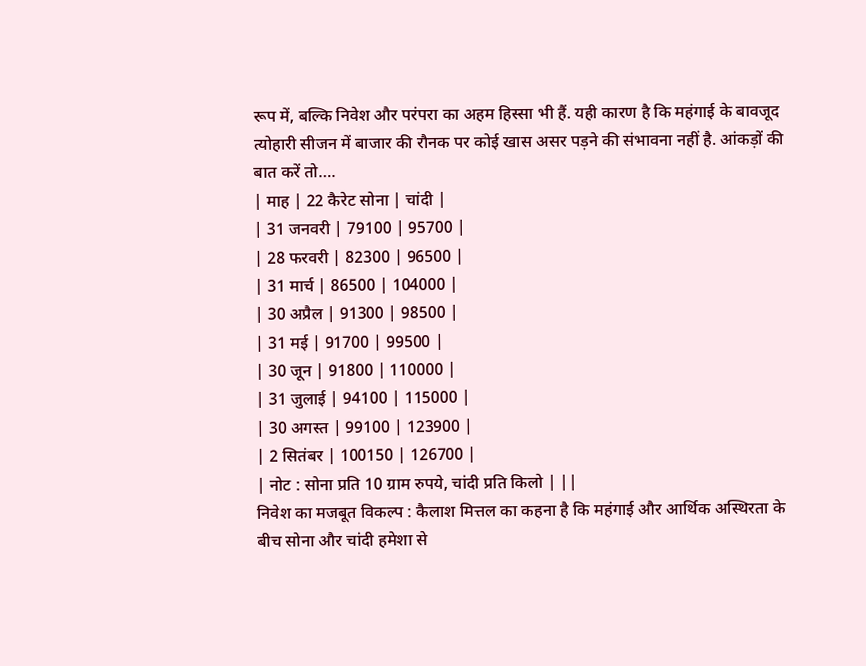रूप में, बल्कि निवेश और परंपरा का अहम हिस्सा भी हैं. यही कारण है कि महंगाई के बावजूद त्योहारी सीजन में बाजार की रौनक पर कोई खास असर पड़ने की संभावना नहीं है. आंकड़ों की बात करें तो….
| माह | 22 कैरेट सोना | चांदी |
| 31 जनवरी | 79100 | 95700 |
| 28 फरवरी | 82300 | 96500 |
| 31 मार्च | 86500 | 104000 |
| 30 अप्रैल | 91300 | 98500 |
| 31 मई | 91700 | 99500 |
| 30 जून | 91800 | 110000 |
| 31 जुलाई | 94100 | 115000 |
| 30 अगस्त | 99100 | 123900 |
| 2 सितंबर | 100150 | 126700 |
| नोट : सोना प्रति 10 ग्राम रुपये, चांदी प्रति किलो | ||
निवेश का मजबूत विकल्प : कैलाश मित्तल का कहना है कि महंगाई और आर्थिक अस्थिरता के बीच सोना और चांदी हमेशा से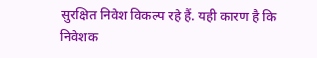सुरक्षित निवेश विकल्प रहे हैं. यही कारण है कि निवेशक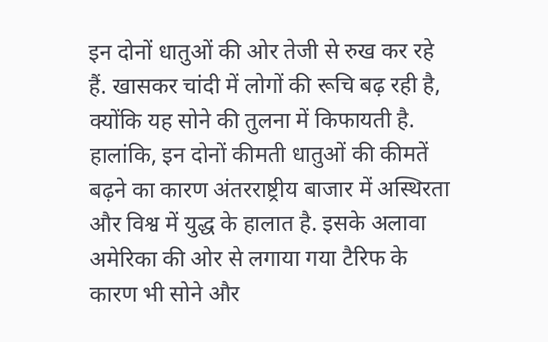इन दोनों धातुओं की ओर तेजी से रुख कर रहे हैं. खासकर चांदी में लोगों की रूचि बढ़ रही है, क्योंकि यह सोने की तुलना में किफायती है. हालांकि, इन दोनों कीमती धातुओं की कीमतें बढ़ने का कारण अंतरराष्ट्रीय बाजार में अस्थिरता और विश्व में युद्ध के हालात है. इसके अलावा अमेरिका की ओर से लगाया गया टैरिफ के कारण भी सोने और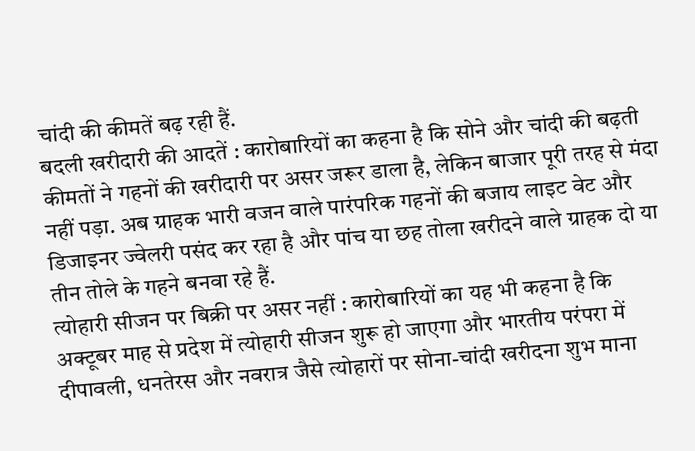चांदी की कीमतें बढ़ रही हैं.
बदली खरीदारी की आदतें : कारोबारियों का कहना है कि सोने और चांदी की बढ़ती कीमतों ने गहनों की खरीदारी पर असर जरूर डाला है, लेकिन बाजार पूरी तरह से मंदा नहीं पड़ा. अब ग्राहक भारी वजन वाले पारंपरिक गहनों की बजाय लाइट वेट और डिजाइनर ज्वेलरी पसंद कर रहा है और पांच या छह तोला खरीदने वाले ग्राहक दो या तीन तोले के गहने बनवा रहे हैं.
त्योहारी सीजन पर बिक्री पर असर नहीं : कारोबारियों का यह भी कहना है कि अक्टूबर माह से प्रदेश में त्योहारी सीजन शुरू हो जाएगा और भारतीय परंपरा में दीपावली, धनतेरस और नवरात्र जैसे त्योहारों पर सोना-चांदी खरीदना शुभ माना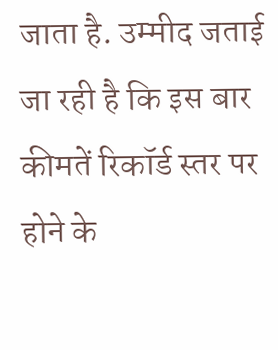जाता है. उम्मीद जताई जा रही है कि इस बार कीमतें रिकॉर्ड स्तर पर होने के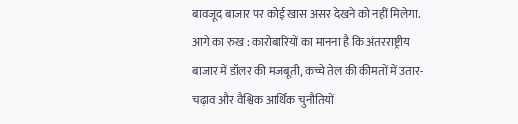बावजूद बाजार पर कोई खास असर देखने को नहीं मिलेगा.
आगे का रुख : कारोबारियों का मानना है कि अंतरराष्ट्रीय बाजार में डॉलर की मजबूती, कच्चे तेल की कीमतों में उतार-चढ़ाव और वैश्विक आर्थिक चुनौतियों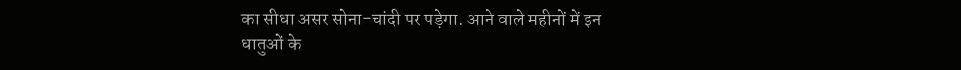का सीधा असर सोना-चांदी पर पड़ेगा. आने वाले महीनों में इन धातुओं के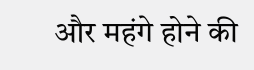और महंगे होने की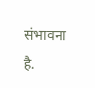संभावना है.